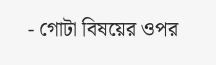- গোটা বিষয়ের ওপর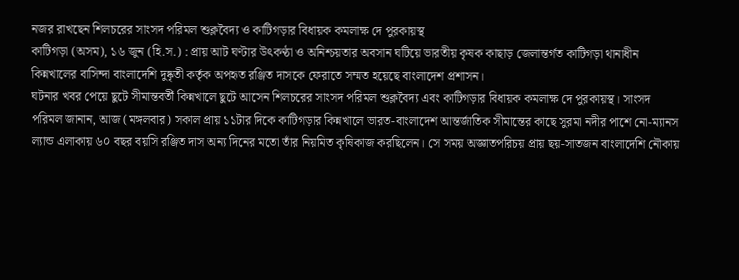নজর রাখছেন শিলচরের সাংসদ পরিমল শুক্লবৈদ্য ও কাটিগড়ার বিধায়ক কমলাক্ষ দে পুরকায়স্থ
কাটিগড়া (অসম), ১৬ জুন (হি.স.) : প্রায় আট ঘণ্টার উৎকণ্ঠা ও অনিশ্চয়তার অবসান ঘটিয়ে ভারতীয় কৃষক কাছাড় জেলান্তৰ্গত কাটিগড়া থানাধীন কিন্নখালের বাসিন্দা বাংলাদেশি দুষ্কৃতী কর্তৃক অপহৃত রঞ্জিত দাসকে ফেরাতে সম্মত হয়েছে বাংলাদেশ প্রশাসন।
ঘটনার খবর পেয়ে ছুটে সীমান্তবর্তী কিন্নখালে ছুটে আসেন শিলচরের সাংসদ পরিমল শুক্লবৈদ্য এবং কাটিগড়ার বিধায়ক কমলাক্ষ দে পুরকায়স্থ। সাংসদ পরিমল জানান, আজ (মঙ্গলবার) সকাল প্রায় ১১টার দিকে কাটিগড়ার কিন্নখালে ভারত-বাংলাদেশ আন্তর্জাতিক সীমান্তের কাছে সুরমা নদীর পাশে নো-ম্যানস ল্যান্ড এলাকায় ৬০ বছর বয়সি রঞ্জিত দাস অন্য দিনের মতো তাঁর নিয়মিত কৃষিকাজ করছিলেন। সে সময় অজ্ঞাতপরিচয় প্রায় ছয়-সাতজন বাংলাদেশি নৌকায়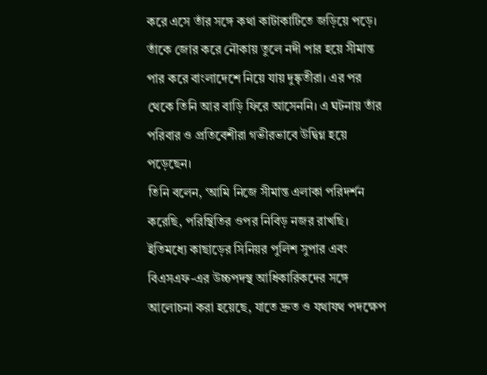করে এসে তাঁর সঙ্গে কথা কাটাকাটিতে জড়িয়ে পড়ে। তাঁকে জোর করে নৌকায় তুলে নদী পার হয়ে সীমান্ত পার করে বাংলাদেশে নিয়ে যায় দুষ্কৃতীরা। এর পর থেকে তিনি আর বাড়ি ফিরে আসেননি। এ ঘটনায় তাঁর পরিবার ও প্রতিবেশীরা গভীরভাবে উদ্বিগ্ন হয়ে পড়েছেন।
তিনি বলেন, ‘আমি নিজে সীমান্ত এলাকা পরিদর্শন করেছি, পরিস্থিতির ওপর নিবিড় নজর রাখছি। ইতিমধ্যে কাছাড়ের সিনিয়র পুলিশ সুপার এবং বিএসএফ-এর উচ্চপদস্থ আধিকারিকদের সঙ্গে আলোচনা করা হয়েছে, যাতে দ্রুত ও যথাযথ পদক্ষেপ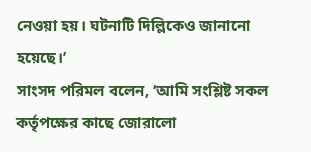নেওয়া হয়। ঘটনাটি দিল্লিকেও জানানো হয়েছে।’
সাংসদ পরিমল বলেন, ‘আমি সংশ্লিষ্ট সকল কর্তৃপক্ষের কাছে জোরালো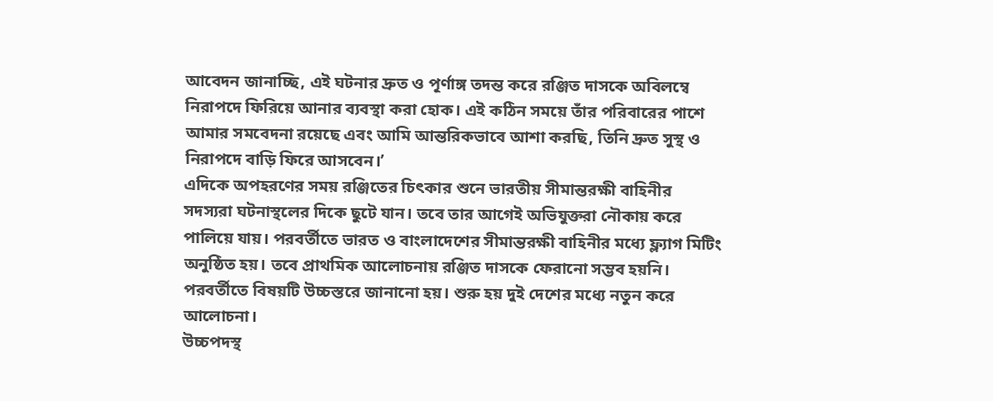আবেদন জানাচ্ছি, এই ঘটনার দ্রুত ও পূর্ণাঙ্গ তদন্ত করে রঞ্জিত দাসকে অবিলম্বে নিরাপদে ফিরিয়ে আনার ব্যবস্থা করা হোক। এই কঠিন সময়ে তাঁর পরিবারের পাশে আমার সমবেদনা রয়েছে এবং আমি আন্তরিকভাবে আশা করছি, তিনি দ্রুত সুস্থ ও নিরাপদে বাড়ি ফিরে আসবেন।’
এদিকে অপহরণের সময় রঞ্জিতের চিৎকার শুনে ভারতীয় সীমান্তরক্ষী বাহিনীর সদস্যরা ঘটনাস্থলের দিকে ছুটে যান। তবে তার আগেই অভিযুক্তরা নৌকায় করে পালিয়ে যায়। পরবর্তীতে ভারত ও বাংলাদেশের সীমান্তরক্ষী বাহিনীর মধ্যে ফ্ল্যাগ মিটিং অনুষ্ঠিত হয়। তবে প্রাথমিক আলোচনায় রঞ্জিত দাসকে ফেরানো সম্ভব হয়নি। পরবর্তীতে বিষয়টি উচ্চস্তরে জানানো হয়। শুরু হয় দুই দেশের মধ্যে নতুন করে আলোচনা।
উচ্চপদস্থ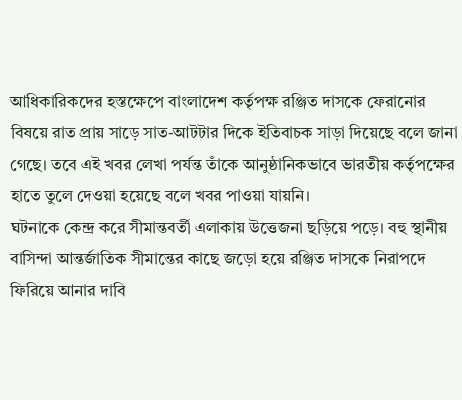আধিকারিকদের হস্তক্ষেপে বাংলাদেশ কর্তৃপক্ষ রঞ্জিত দাসকে ফেরানোর বিষয়ে রাত প্রায় সাড়ে সাত-আটটার দিকে ইতিবাচক সাড়া দিয়েছে বলে জানা গেছে। তবে এই খবর লেখা পর্যন্ত তাঁকে আনুষ্ঠানিকভাবে ভারতীয় কর্তৃপক্ষের হাতে তুলে দেওয়া হয়েছে বলে খবর পাওয়া যায়নি।
ঘটনাকে কেন্দ্র করে সীমান্তবর্তী এলাকায় উত্তেজনা ছড়িয়ে পড়ে। বহু স্থানীয় বাসিন্দা আন্তর্জাতিক সীমান্তের কাছে জড়ো হয়ে রঞ্জিত দাসকে নিরাপদে ফিরিয়ে আনার দাবি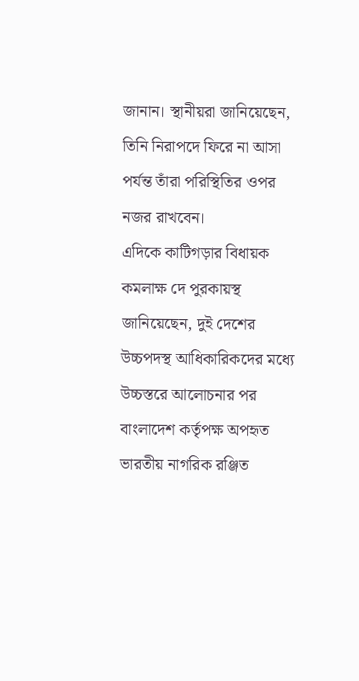জানান। স্থানীয়রা জানিয়েছেন, তিনি নিরাপদে ফিরে না আসা পর্যন্ত তাঁরা পরিস্থিতির ওপর নজর রাখবেন।
এদিকে কাটিগড়ার বিধায়ক কমলাক্ষ দে পুরকায়স্থ জানিয়েছেন, দুই দেশের উচ্চপদস্থ আধিকারিকদের মধ্যে উচ্চস্তরে আলোচনার পর বাংলাদেশ কর্তৃপক্ষ অপহৃত ভারতীয় নাগরিক রঞ্জিত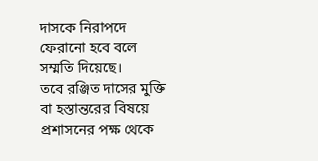দাসকে নিরাপদে ফেরানো হবে বলে সম্মতি দিয়েছে।
তবে রঞ্জিত দাসের মুক্তি বা হস্তান্তরের বিষয়ে প্রশাসনের পক্ষ থেকে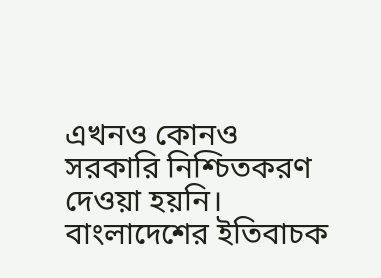এখনও কোনও সরকারি নিশ্চিতকরণ দেওয়া হয়নি। বাংলাদেশের ইতিবাচক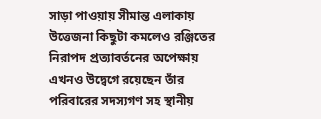সাড়া পাওয়ায় সীমান্ত এলাকায় উত্তেজনা কিছুটা কমলেও রঞ্জিতের নিরাপদ প্রত্যাবর্তনের অপেক্ষায় এখনও উদ্বেগে রয়েছেন তাঁর পরিবারের সদস্যগণ সহ স্থানীয়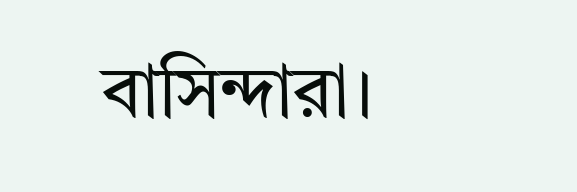বাসিন্দারা।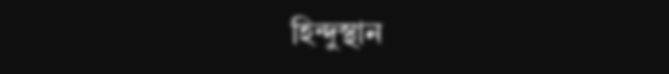হিন্দুস্থান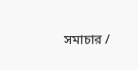সমাচার /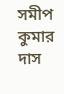সমীপ কুমার দাস